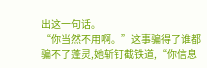出这一句话。
“你当然不用啊。”这事骗得了谁都骗不了蓬灵,她斩钉截铁道,“你信息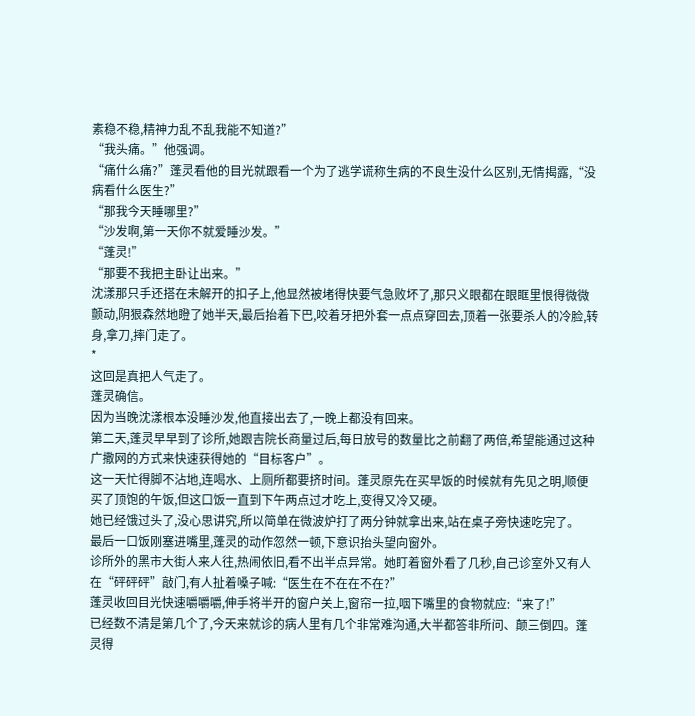素稳不稳,精神力乱不乱我能不知道?”
“我头痛。”他强调。
“痛什么痛?”蓬灵看他的目光就跟看一个为了逃学谎称生病的不良生没什么区别,无情揭露,“没病看什么医生?”
“那我今天睡哪里?”
“沙发啊,第一天你不就爱睡沙发。”
“蓬灵!”
“那要不我把主卧让出来。”
沈漾那只手还搭在未解开的扣子上,他显然被堵得快要气急败坏了,那只义眼都在眼眶里恨得微微颤动,阴狠森然地瞪了她半天,最后抬着下巴,咬着牙把外套一点点穿回去,顶着一张要杀人的冷脸,转身,拿刀,摔门走了。
*
这回是真把人气走了。
蓬灵确信。
因为当晚沈漾根本没睡沙发,他直接出去了,一晚上都没有回来。
第二天,蓬灵早早到了诊所,她跟吉院长商量过后,每日放号的数量比之前翻了两倍,希望能通过这种广撒网的方式来快速获得她的“目标客户”。
这一天忙得脚不沾地,连喝水、上厕所都要挤时间。蓬灵原先在买早饭的时候就有先见之明,顺便买了顶饱的午饭,但这口饭一直到下午两点过才吃上,变得又冷又硬。
她已经饿过头了,没心思讲究,所以简单在微波炉打了两分钟就拿出来,站在桌子旁快速吃完了。
最后一口饭刚塞进嘴里,蓬灵的动作忽然一顿,下意识抬头望向窗外。
诊所外的黑市大街人来人往,热闹依旧,看不出半点异常。她盯着窗外看了几秒,自己诊室外又有人在“砰砰砰”敲门,有人扯着嗓子喊:“医生在不在在不在?”
蓬灵收回目光快速嚼嚼嚼,伸手将半开的窗户关上,窗帘一拉,咽下嘴里的食物就应:“来了!”
已经数不清是第几个了,今天来就诊的病人里有几个非常难沟通,大半都答非所问、颠三倒四。蓬灵得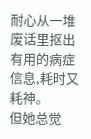耐心从一堆废话里抠出有用的病症信息,耗时又耗神。
但她总觉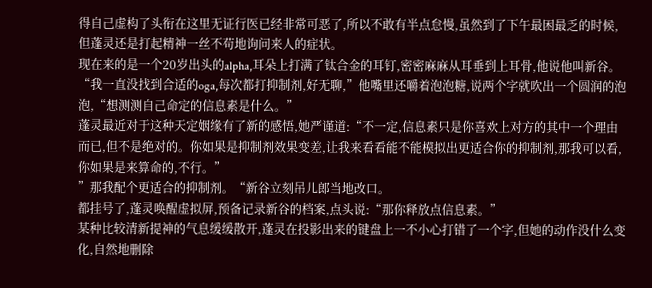得自己虚构了头衔在这里无证行医已经非常可恶了,所以不敢有半点怠慢,虽然到了下午最困最乏的时候,但蓬灵还是打起精神一丝不苟地询问来人的症状。
现在来的是一个20岁出头的alpha,耳朵上打满了钛合金的耳钉,密密麻麻从耳垂到上耳骨,他说他叫新谷。
“我一直没找到合适的oga,每次都打抑制剂,好无聊,”他嘴里还嚼着泡泡糖,说两个字就吹出一个圆润的泡泡,“想测测自己命定的信息素是什么。”
蓬灵最近对于这种天定姻缘有了新的感悟,她严谨道:“不一定,信息素只是你喜欢上对方的其中一个理由而已,但不是绝对的。你如果是抑制剂效果变差,让我来看看能不能模拟出更适合你的抑制剂,那我可以看,你如果是来算命的,不行。”
”那我配个更适合的抑制剂。“新谷立刻吊儿郎当地改口。
都挂号了,蓬灵唤醒虚拟屏,预备记录新谷的档案,点头说:“那你释放点信息素。”
某种比较清新提神的气息缓缓散开,蓬灵在投影出来的键盘上一不小心打错了一个字,但她的动作没什么变化,自然地删除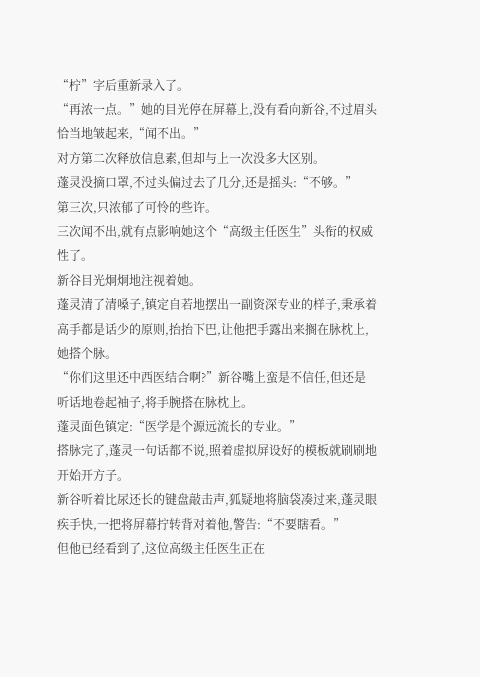“柠”字后重新录入了。
“再浓一点。”她的目光停在屏幕上,没有看向新谷,不过眉头恰当地皱起来,“闻不出。”
对方第二次释放信息素,但却与上一次没多大区别。
蓬灵没摘口罩,不过头偏过去了几分,还是摇头:“不够。”
第三次,只浓郁了可怜的些许。
三次闻不出,就有点影响她这个“高级主任医生”头衔的权威性了。
新谷目光炯炯地注视着她。
蓬灵清了清嗓子,镇定自若地摆出一副资深专业的样子,秉承着高手都是话少的原则,抬抬下巴,让他把手露出来搁在脉枕上,她搭个脉。
“你们这里还中西医结合啊?”新谷嘴上蛮是不信任,但还是听话地卷起袖子,将手腕搭在脉枕上。
蓬灵面色镇定:“医学是个源远流长的专业。”
搭脉完了,蓬灵一句话都不说,照着虚拟屏设好的模板就刷刷地开始开方子。
新谷听着比尿还长的键盘敲击声,狐疑地将脑袋凑过来,蓬灵眼疾手快,一把将屏幕拧转背对着他,警告:“不要瞎看。”
但他已经看到了,这位高级主任医生正在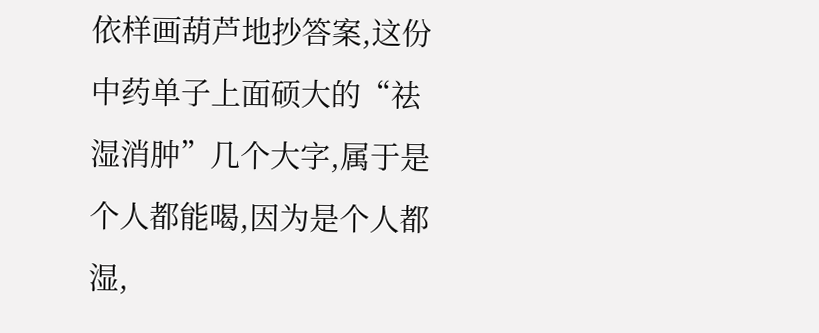依样画葫芦地抄答案,这份中药单子上面硕大的“祛湿消肿”几个大字,属于是个人都能喝,因为是个人都湿,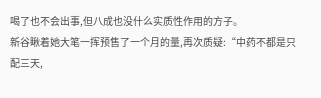喝了也不会出事,但八成也没什么实质性作用的方子。
新谷瞅着她大笔一挥预售了一个月的量,再次质疑:“中药不都是只配三天,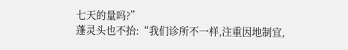七天的量吗?”
蓬灵头也不抬:“我们诊所不一样,注重因地制宜,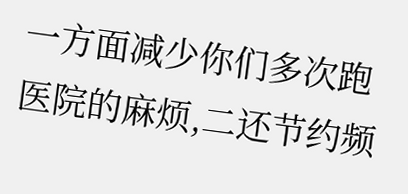一方面减少你们多次跑医院的麻烦,二还节约频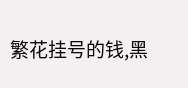繁花挂号的钱,黑